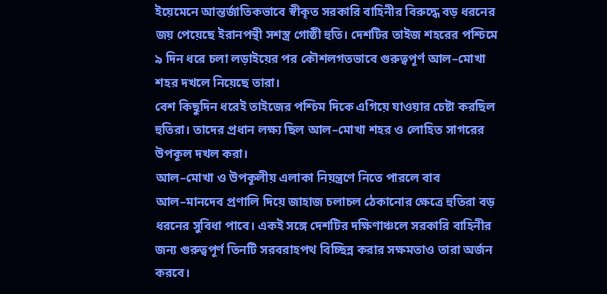ইয়েমেনে আন্তর্জাতিকভাবে স্বীকৃত সরকারি বাহিনীর বিরুদ্ধে বড় ধরনের জয় পেয়েছে ইরানপন্থী সশস্ত্র গোষ্ঠী হুতি। দেশটির তাইজ শহরের পশ্চিমে ৯ দিন ধরে চলা লড়াইয়ের পর কৌশলগতভাবে গুরুত্বপূর্ণ আল–মোখা শহর দখলে নিয়েছে তারা।
বেশ কিছুদিন ধরেই তাইজের পশ্চিম দিকে এগিয়ে যাওয়ার চেষ্টা করছিল হুতিরা। তাদের প্রধান লক্ষ্য ছিল আল–মোখা শহর ও লোহিত সাগরের উপকূল দখল করা।
আল–মোখা ও উপকূলীয় এলাকা নিয়ন্ত্রণে নিতে পারলে বাব আল–মানদেব প্রণালি দিয়ে জাহাজ চলাচল ঠেকানোর ক্ষেত্রে হুতিরা বড় ধরনের সুবিধা পাবে। একই সঙ্গে দেশটির দক্ষিণাঞ্চলে সরকারি বাহিনীর জন্য গুরুত্বপূর্ণ তিনটি সরবরাহপথ বিচ্ছিন্ন করার সক্ষমতাও তারা অর্জন করবে।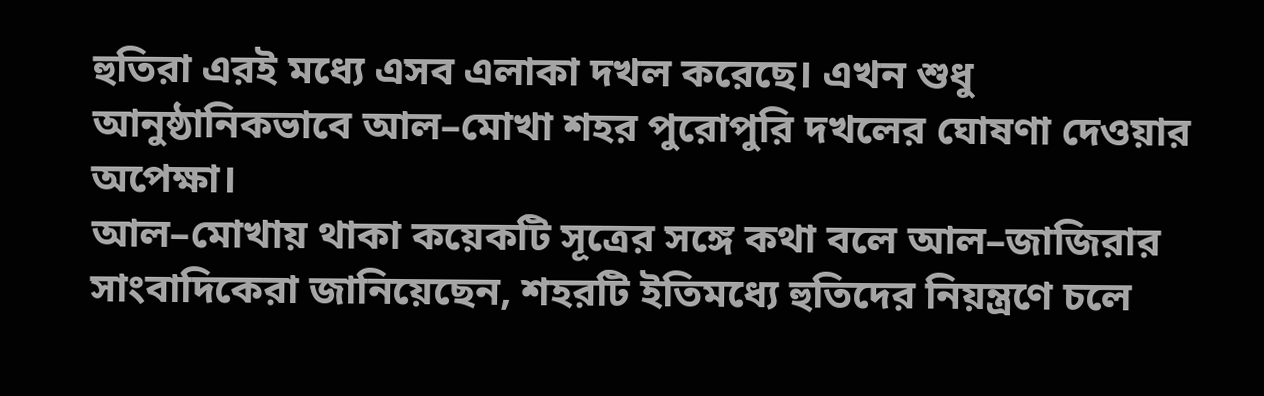হুতিরা এরই মধ্যে এসব এলাকা দখল করেছে। এখন শুধু আনুষ্ঠানিকভাবে আল–মোখা শহর পুরোপুরি দখলের ঘোষণা দেওয়ার অপেক্ষা।
আল–মোখায় থাকা কয়েকটি সূত্রের সঙ্গে কথা বলে আল–জাজিরার সাংবাদিকেরা জানিয়েছেন, শহরটি ইতিমধ্যে হুতিদের নিয়ন্ত্রণে চলে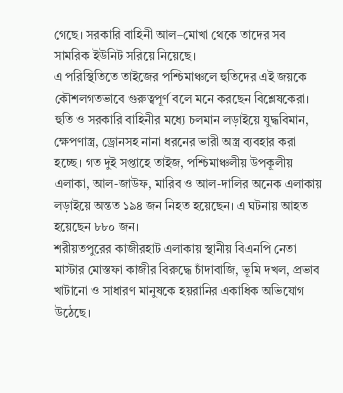গেছে। সরকারি বাহিনী আল–মোখা থেকে তাদের সব সামরিক ইউনিট সরিয়ে নিয়েছে।
এ পরিস্থিতিতে তাইজের পশ্চিমাঞ্চলে হুতিদের এই জয়কে কৌশলগতভাবে গুরুত্বপূর্ণ বলে মনে করছেন বিশ্লেষকেরা।
হুতি ও সরকারি বাহিনীর মধ্যে চলমান লড়াইয়ে যুদ্ধবিমান, ক্ষেপণাস্ত্র, ড্রোনসহ নানা ধরনের ভারী অস্ত্র ব্যবহার করা হচ্ছে। গত দুই সপ্তাহে তাইজ, পশ্চিমাঞ্চলীয় উপকূলীয় এলাকা, আল-জাউফ, মারিব ও আল-দালির অনেক এলাকায় লড়াইয়ে অন্তত ১৯৪ জন নিহত হয়েছেন। এ ঘটনায় আহত হয়েছেন ৮৮০ জন।
শরীয়তপুরের কাজীরহাট এলাকায় স্থানীয় বিএনপি নেতা মাস্টার মোস্তফা কাজীর বিরুদ্ধে চাঁদাবাজি, ভূমি দখল, প্রভাব খাটানো ও সাধারণ মানুষকে হয়রানির একাধিক অভিযোগ উঠেছে।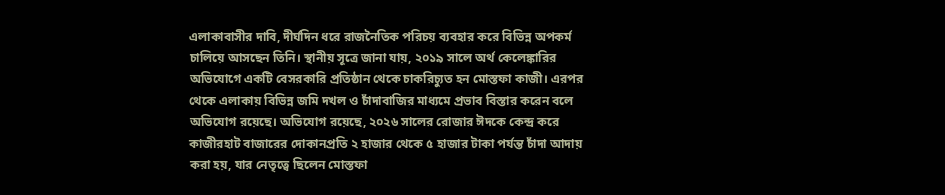এলাকাবাসীর দাবি, দীর্ঘদিন ধরে রাজনৈতিক পরিচয় ব্যবহার করে বিভিন্ন অপকর্ম চালিয়ে আসছেন তিনি। স্থানীয় সূত্রে জানা যায়, ২০১৯ সালে অর্থ কেলেঙ্কারির অভিযোগে একটি বেসরকারি প্রতিষ্ঠান থেকে চাকরিচ্যুত হন মোস্তফা কাজী। এরপর থেকে এলাকায় বিভিন্ন জমি দখল ও চাঁদাবাজির মাধ্যমে প্রভাব বিস্তার করেন বলে অভিযোগ রয়েছে। অভিযোগ রয়েছে, ২০২৬ সালের রোজার ঈদকে কেন্দ্র করে কাজীরহাট বাজারের দোকানপ্রতি ২ হাজার থেকে ৫ হাজার টাকা পর্যন্ত চাঁদা আদায় করা হয়, যার নেতৃত্বে ছিলেন মোস্তফা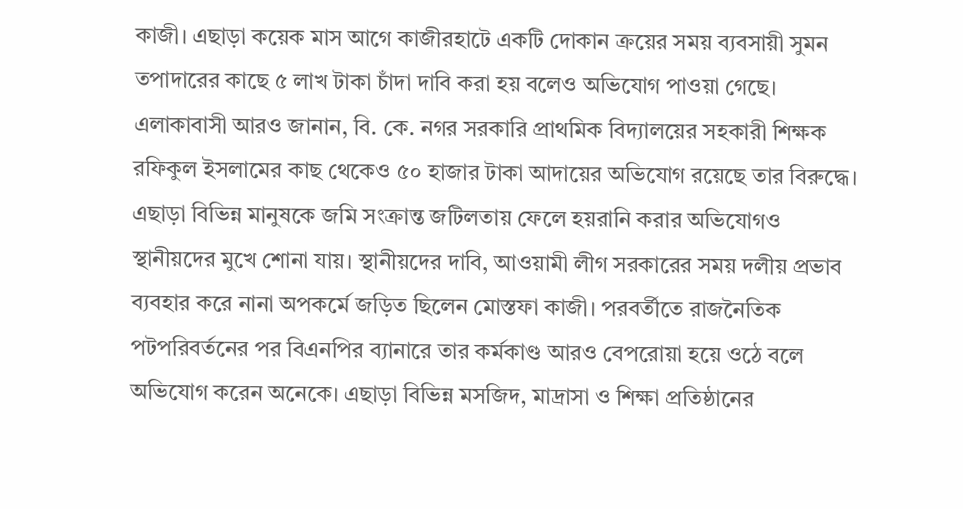কাজী। এছাড়া কয়েক মাস আগে কাজীরহাটে একটি দোকান ক্রয়ের সময় ব্যবসায়ী সুমন তপাদারের কাছে ৫ লাখ টাকা চাঁদা দাবি করা হয় বলেও অভিযোগ পাওয়া গেছে। এলাকাবাসী আরও জানান, বি. কে. নগর সরকারি প্রাথমিক বিদ্যালয়ের সহকারী শিক্ষক রফিকুল ইসলামের কাছ থেকেও ৫০ হাজার টাকা আদায়ের অভিযোগ রয়েছে তার বিরুদ্ধে। এছাড়া বিভিন্ন মানুষকে জমি সংক্রান্ত জটিলতায় ফেলে হয়রানি করার অভিযোগও স্থানীয়দের মুখে শোনা যায়। স্থানীয়দের দাবি, আওয়ামী লীগ সরকারের সময় দলীয় প্রভাব ব্যবহার করে নানা অপকর্মে জড়িত ছিলেন মোস্তফা কাজী। পরবর্তীতে রাজনৈতিক পটপরিবর্তনের পর বিএনপির ব্যানারে তার কর্মকাণ্ড আরও বেপরোয়া হয়ে ওঠে বলে অভিযোগ করেন অনেকে। এছাড়া বিভিন্ন মসজিদ, মাদ্রাসা ও শিক্ষা প্রতিষ্ঠানের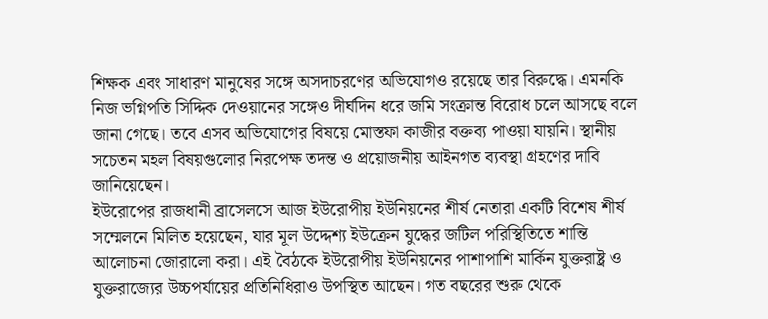শিক্ষক এবং সাধারণ মানুষের সঙ্গে অসদাচরণের অভিযোগও রয়েছে তার বিরুদ্ধে। এমনকি নিজ ভগ্নিপতি সিদ্দিক দেওয়ানের সঙ্গেও দীর্ঘদিন ধরে জমি সংক্রান্ত বিরোধ চলে আসছে বলে জানা গেছে। তবে এসব অভিযোগের বিষয়ে মোস্তফা কাজীর বক্তব্য পাওয়া যায়নি। স্থানীয় সচেতন মহল বিষয়গুলোর নিরপেক্ষ তদন্ত ও প্রয়োজনীয় আইনগত ব্যবস্থা গ্রহণের দাবি জানিয়েছেন।
ইউরোপের রাজধানী ব্রাসেলসে আজ ইউরোপীয় ইউনিয়নের শীর্ষ নেতারা একটি বিশেষ শীর্ষ সম্মেলনে মিলিত হয়েছেন, যার মূল উদ্দেশ্য ইউক্রেন যুদ্ধের জটিল পরিস্থিতিতে শান্তি আলোচনা জোরালো করা। এই বৈঠকে ইউরোপীয় ইউনিয়নের পাশাপাশি মার্কিন যুক্তরাষ্ট্র ও যুক্তরাজ্যের উচ্চপর্যায়ের প্রতিনিধিরাও উপস্থিত আছেন। গত বছরের শুরু থেকে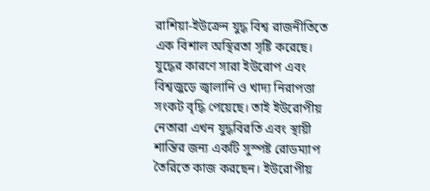রাশিয়া-ইউক্রেন যুদ্ধ বিশ্ব রাজনীতিতে এক বিশাল অস্থিরতা সৃষ্টি করেছে। যুদ্ধের কারণে সারা ইউরোপ এবং বিশ্বজুড়ে জ্বালানি ও খাদ্য নিরাপত্তা সংকট বৃদ্ধি পেয়েছে। তাই ইউরোপীয় নেতারা এখন যুদ্ধবিরতি এবং স্থায়ী শান্তির জন্য একটি সুস্পষ্ট রোডম্যাপ তৈরিতে কাজ করছেন। ইউরোপীয়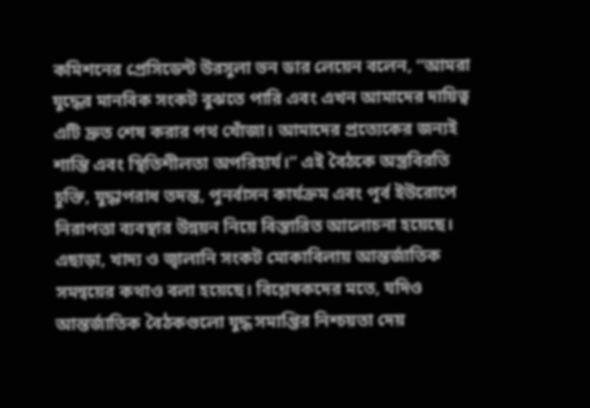কমিশনের প্রেসিডেন্ট উরসুলা ভন ডার লেয়েন বলেন, “আমরা যুদ্ধের মানবিক সংকট বুঝতে পারি এবং এখন আমাদের দায়িত্ব এটি দ্রুত শেষ করার পথ খোঁজা। আমাদের প্রত্যেকের জন্যই শান্তি এবং স্থিতিশীলতা অপরিহার্য।” এই বৈঠকে অস্ত্রবিরতি চুক্তি, যুদ্ধাপরাধ তদন্ত, পুনর্বাসন কার্যক্রম এবং পূর্ব ইউরোপে নিরাপত্তা ব্যবস্থার উন্নয়ন নিয়ে বিস্তারিত আলোচনা হয়েছে। এছাড়া, খাদ্য ও জ্বালানি সংকট মোকাবিলায় আন্তর্জাতিক সমন্বয়ের কথাও বলা হয়েছে। বিশ্লেষকদের মতে, যদিও আন্তর্জাতিক বৈঠকগুলো যুদ্ধ সমাপ্তির নিশ্চয়তা দেয়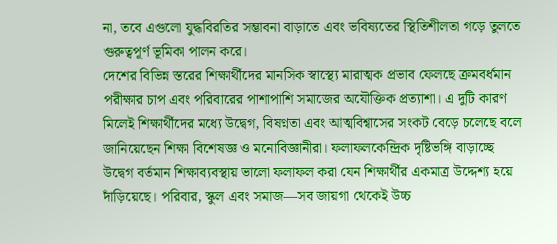না, তবে এগুলো যুদ্ধবিরতির সম্ভাবনা বাড়াতে এবং ভবিষ্যতের স্থিতিশীলতা গড়ে তুলতে গুরুত্বপূর্ণ ভূমিকা পালন করে।
দেশের বিভিন্ন স্তরের শিক্ষার্থীদের মানসিক স্বাস্থ্যে মারাত্মক প্রভাব ফেলছে ক্রমবর্ধমান পরীক্ষার চাপ এবং পরিবারের পাশাপাশি সমাজের অযৌক্তিক প্রত্যাশা। এ দুটি কারণ মিলেই শিক্ষার্থীদের মধ্যে উদ্বেগ, বিষণ্নতা এবং আত্মবিশ্বাসের সংকট বেড়ে চলেছে বলে জানিয়েছেন শিক্ষা বিশেষজ্ঞ ও মনোবিজ্ঞানীরা। ফলাফলকেন্দ্রিক দৃষ্টিভঙ্গি বাড়াচ্ছে উদ্বেগ বর্তমান শিক্ষাব্যবস্থায় ভালো ফলাফল করা যেন শিক্ষার্থীর একমাত্র উদ্দেশ্য হয়ে দাঁড়িয়েছে। পরিবার, স্কুল এবং সমাজ—সব জায়গা থেকেই উচ্চ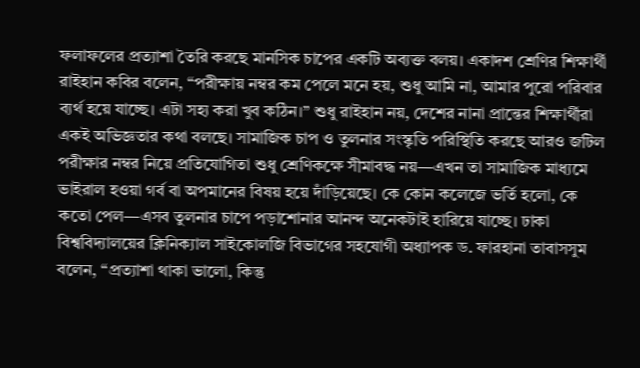ফলাফলের প্রত্যাশা তৈরি করছে মানসিক চাপের একটি অব্যক্ত বলয়। একাদশ শ্রেণির শিক্ষার্থী রাইহান কবির বলেন, “পরীক্ষায় নম্বর কম পেলে মনে হয়, শুধু আমি না, আমার পুরো পরিবার ব্যর্থ হয়ে যাচ্ছে। এটা সহ্য করা খুব কঠিন।” শুধু রাইহান নয়, দেশের নানা প্রান্তের শিক্ষার্থীরা একই অভিজ্ঞতার কথা বলছে। সামাজিক চাপ ও তুলনার সংস্কৃতি পরিস্থিতি করছে আরও জটিল পরীক্ষার নম্বর নিয়ে প্রতিযোগিতা শুধু শ্রেণিকক্ষে সীমাবদ্ধ নয়—এখন তা সামাজিক মাধ্যমে ভাইরাল হওয়া গর্ব বা অপমানের বিষয় হয়ে দাঁড়িয়েছে। কে কোন কলেজে ভর্তি হলো, কে কতো পেল—এসব তুলনার চাপে পড়াশোনার আনন্দ অনেকটাই হারিয়ে যাচ্ছে। ঢাকা বিশ্ববিদ্যালয়ের ক্লিনিক্যাল সাইকোলজি বিভাগের সহযোগী অধ্যাপক ড. ফারহানা তাবাসসুম বলেন, “প্রত্যাশা থাকা ভালো, কিন্তু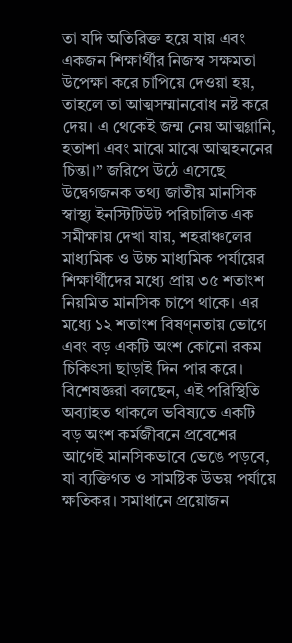তা যদি অতিরিক্ত হয়ে যায় এবং একজন শিক্ষার্থীর নিজস্ব সক্ষমতা উপেক্ষা করে চাপিয়ে দেওয়া হয়, তাহলে তা আত্মসম্মানবোধ নষ্ট করে দেয়। এ থেকেই জন্ম নেয় আত্মগ্লানি, হতাশা এবং মাঝে মাঝে আত্মহননের চিন্তা।” জরিপে উঠে এসেছে উদ্বেগজনক তথ্য জাতীয় মানসিক স্বাস্থ্য ইনস্টিটিউট পরিচালিত এক সমীক্ষায় দেখা যায়, শহরাঞ্চলের মাধ্যমিক ও উচ্চ মাধ্যমিক পর্যায়ের শিক্ষার্থীদের মধ্যে প্রায় ৩৫ শতাংশ নিয়মিত মানসিক চাপে থাকে। এর মধ্যে ১২ শতাংশ বিষণ্নতায় ভোগে এবং বড় একটি অংশ কোনো রকম চিকিৎসা ছাড়াই দিন পার করে। বিশেষজ্ঞরা বলছেন, এই পরিস্থিতি অব্যাহত থাকলে ভবিষ্যতে একটি বড় অংশ কর্মজীবনে প্রবেশের আগেই মানসিকভাবে ভেঙে পড়বে, যা ব্যক্তিগত ও সামষ্টিক উভয় পর্যায়ে ক্ষতিকর। সমাধানে প্রয়োজন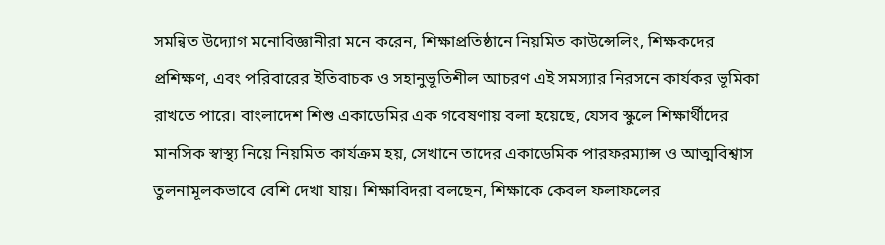সমন্বিত উদ্যোগ মনোবিজ্ঞানীরা মনে করেন, শিক্ষাপ্রতিষ্ঠানে নিয়মিত কাউন্সেলিং, শিক্ষকদের প্রশিক্ষণ, এবং পরিবারের ইতিবাচক ও সহানুভূতিশীল আচরণ এই সমস্যার নিরসনে কার্যকর ভূমিকা রাখতে পারে। বাংলাদেশ শিশু একাডেমির এক গবেষণায় বলা হয়েছে, যেসব স্কুলে শিক্ষার্থীদের মানসিক স্বাস্থ্য নিয়ে নিয়মিত কার্যক্রম হয়, সেখানে তাদের একাডেমিক পারফরম্যান্স ও আত্মবিশ্বাস তুলনামূলকভাবে বেশি দেখা যায়। শিক্ষাবিদরা বলছেন, শিক্ষাকে কেবল ফলাফলের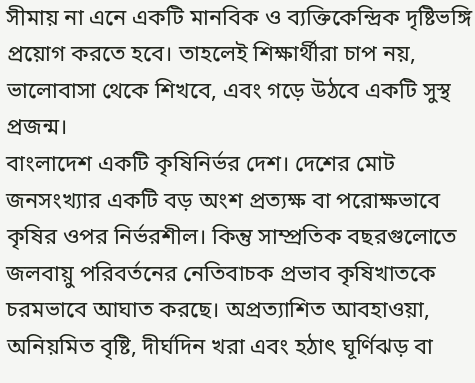সীমায় না এনে একটি মানবিক ও ব্যক্তিকেন্দ্রিক দৃষ্টিভঙ্গি প্রয়োগ করতে হবে। তাহলেই শিক্ষার্থীরা চাপ নয়, ভালোবাসা থেকে শিখবে, এবং গড়ে উঠবে একটি সুস্থ প্রজন্ম।
বাংলাদেশ একটি কৃষিনির্ভর দেশ। দেশের মোট জনসংখ্যার একটি বড় অংশ প্রত্যক্ষ বা পরোক্ষভাবে কৃষির ওপর নির্ভরশীল। কিন্তু সাম্প্রতিক বছরগুলোতে জলবায়ু পরিবর্তনের নেতিবাচক প্রভাব কৃষিখাতকে চরমভাবে আঘাত করছে। অপ্রত্যাশিত আবহাওয়া, অনিয়মিত বৃষ্টি, দীর্ঘদিন খরা এবং হঠাৎ ঘূর্ণিঝড় বা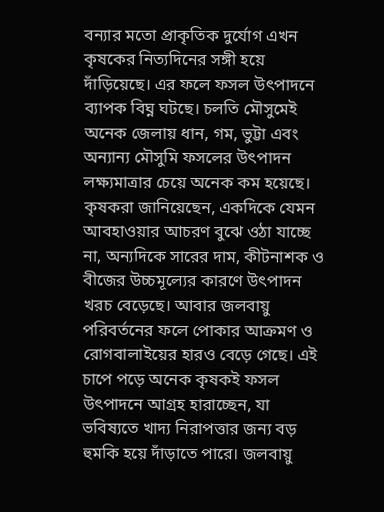বন্যার মতো প্রাকৃতিক দুর্যোগ এখন কৃষকের নিত্যদিনের সঙ্গী হয়ে দাঁড়িয়েছে। এর ফলে ফসল উৎপাদনে ব্যাপক বিঘ্ন ঘটছে। চলতি মৌসুমেই অনেক জেলায় ধান, গম, ভুট্টা এবং অন্যান্য মৌসুমি ফসলের উৎপাদন লক্ষ্যমাত্রার চেয়ে অনেক কম হয়েছে। কৃষকরা জানিয়েছেন, একদিকে যেমন আবহাওয়ার আচরণ বুঝে ওঠা যাচ্ছে না, অন্যদিকে সারের দাম, কীটনাশক ও বীজের উচ্চমূল্যের কারণে উৎপাদন খরচ বেড়েছে। আবার জলবায়ু পরিবর্তনের ফলে পোকার আক্রমণ ও রোগবালাইয়ের হারও বেড়ে গেছে। এই চাপে পড়ে অনেক কৃষকই ফসল উৎপাদনে আগ্রহ হারাচ্ছেন, যা ভবিষ্যতে খাদ্য নিরাপত্তার জন্য বড় হুমকি হয়ে দাঁড়াতে পারে। জলবায়ু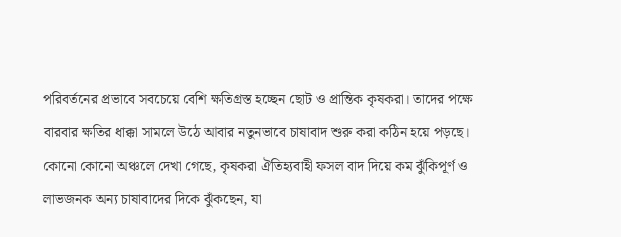পরিবর্তনের প্রভাবে সবচেয়ে বেশি ক্ষতিগ্রস্ত হচ্ছেন ছোট ও প্রান্তিক কৃষকরা। তাদের পক্ষে বারবার ক্ষতির ধাক্কা সামলে উঠে আবার নতুনভাবে চাষাবাদ শুরু করা কঠিন হয়ে পড়ছে। কোনো কোনো অঞ্চলে দেখা গেছে, কৃষকরা ঐতিহ্যবাহী ফসল বাদ দিয়ে কম ঝুঁকিপূর্ণ ও লাভজনক অন্য চাষাবাদের দিকে ঝুঁকছেন, যা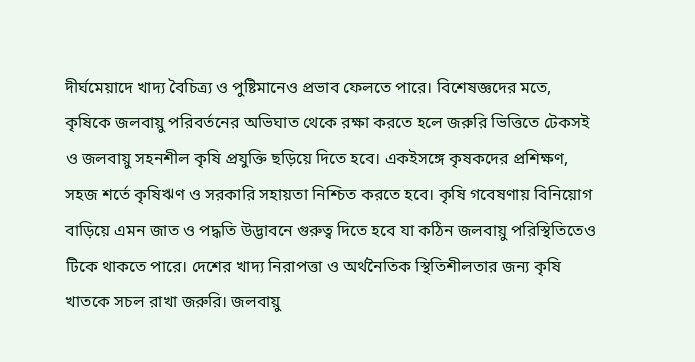দীর্ঘমেয়াদে খাদ্য বৈচিত্র্য ও পুষ্টিমানেও প্রভাব ফেলতে পারে। বিশেষজ্ঞদের মতে, কৃষিকে জলবায়ু পরিবর্তনের অভিঘাত থেকে রক্ষা করতে হলে জরুরি ভিত্তিতে টেকসই ও জলবায়ু সহনশীল কৃষি প্রযুক্তি ছড়িয়ে দিতে হবে। একইসঙ্গে কৃষকদের প্রশিক্ষণ, সহজ শর্তে কৃষিঋণ ও সরকারি সহায়তা নিশ্চিত করতে হবে। কৃষি গবেষণায় বিনিয়োগ বাড়িয়ে এমন জাত ও পদ্ধতি উদ্ভাবনে গুরুত্ব দিতে হবে যা কঠিন জলবায়ু পরিস্থিতিতেও টিকে থাকতে পারে। দেশের খাদ্য নিরাপত্তা ও অর্থনৈতিক স্থিতিশীলতার জন্য কৃষি খাতকে সচল রাখা জরুরি। জলবায়ু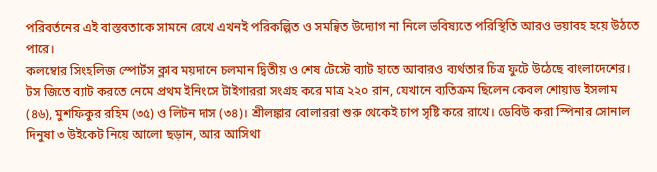পরিবর্তনের এই বাস্তবতাকে সামনে রেখে এখনই পরিকল্পিত ও সমন্বিত উদ্যোগ না নিলে ভবিষ্যতে পরিস্থিতি আরও ভয়াবহ হয়ে উঠতে পারে।
কলম্বোর সিংহলিজ স্পোর্টস ক্লাব ময়দানে চলমান দ্বিতীয় ও শেষ টেস্টে ব্যাট হাতে আবারও ব্যর্থতার চিত্র ফুটে উঠেছে বাংলাদেশের। টস জিতে ব্যাট করতে নেমে প্রথম ইনিংসে টাইগাররা সংগ্রহ করে মাত্র ২২০ রান, যেখানে ব্যতিক্রম ছিলেন কেবল শোয়াড ইসলাম (৪৬), মুশফিকুর রহিম (৩৫) ও লিটন দাস (৩৪)। শ্রীলঙ্কার বোলাররা শুরু থেকেই চাপ সৃষ্টি করে রাখে। ডেবিউ করা স্পিনার সোনাল দিনুষা ৩ উইকেট নিয়ে আলো ছড়ান, আর আসিথা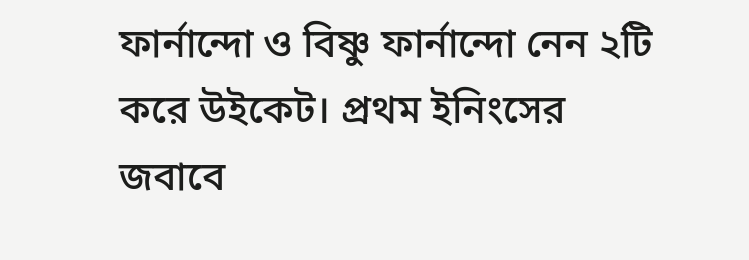ফার্নান্দো ও বিষ্ণু ফার্নান্দো নেন ২টি করে উইকেট। প্রথম ইনিংসের জবাবে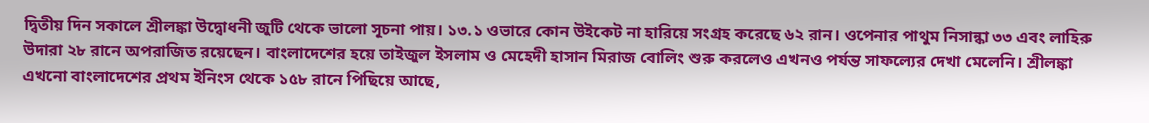দ্বিতীয় দিন সকালে শ্রীলঙ্কা উদ্বোধনী জুটি থেকে ভালো সূচনা পায়। ১৩.১ ওভারে কোন উইকেট না হারিয়ে সংগ্রহ করেছে ৬২ রান। ওপেনার পাথুম নিসান্কা ৩৩ এবং লাহিরু উদারা ২৮ রানে অপরাজিত রয়েছেন। বাংলাদেশের হয়ে তাইজুল ইসলাম ও মেহেদী হাসান মিরাজ বোলিং শুরু করলেও এখনও পর্যন্ত সাফল্যের দেখা মেলেনি। শ্রীলঙ্কা এখনো বাংলাদেশের প্রথম ইনিংস থেকে ১৫৮ রানে পিছিয়ে আছে,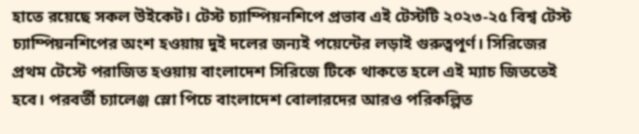হাতে রয়েছে সকল উইকেট। টেস্ট চ্যাম্পিয়নশিপে প্রভাব এই টেস্টটি ২০২৩-২৫ বিশ্ব টেস্ট চ্যাম্পিয়নশিপের অংশ হওয়ায় দুই দলের জন্যই পয়েন্টের লড়াই গুরুত্বপূর্ণ। সিরিজের প্রথম টেস্টে পরাজিত হওয়ায় বাংলাদেশ সিরিজে টিকে থাকতে হলে এই ম্যাচ জিততেই হবে। পরবর্তী চ্যালেঞ্জ স্লো পিচে বাংলাদেশ বোলারদের আরও পরিকল্পিত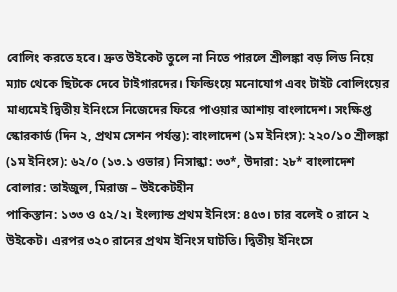বোলিং করতে হবে। দ্রুত উইকেট তুলে না নিতে পারলে শ্রীলঙ্কা বড় লিড নিয়ে ম্যাচ থেকে ছিটকে দেবে টাইগারদের। ফিল্ডিংয়ে মনোযোগ এবং টাইট বোলিংয়ের মাধ্যমেই দ্বিতীয় ইনিংসে নিজেদের ফিরে পাওয়ার আশায় বাংলাদেশ। সংক্ষিপ্ত স্কোরকার্ড (দিন ২, প্রথম সেশন পর্যন্ত): বাংলাদেশ (১ম ইনিংস): ২২০/১০ শ্রীলঙ্কা (১ম ইনিংস): ৬২/০ (১৩.১ ওভার) নিসান্কা: ৩৩*, উদারা: ২৮* বাংলাদেশ বোলার: তাইজুল, মিরাজ – উইকেটহীন
পাকিস্তান: ১৩৩ ও ৫২/২। ইংল্যান্ড প্রথম ইনিংস: ৪৫৩। চার বলেই ০ রানে ২ উইকেট। এরপর ৩২০ রানের প্রথম ইনিংস ঘাটতি। দ্বিতীয় ইনিংসে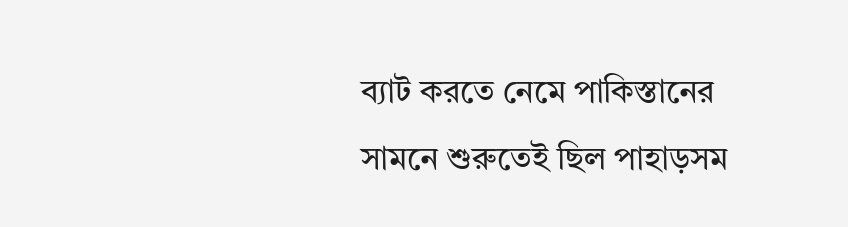ব্যাট করতে নেমে পাকিস্তানের সামনে শুরুতেই ছিল পাহাড়সম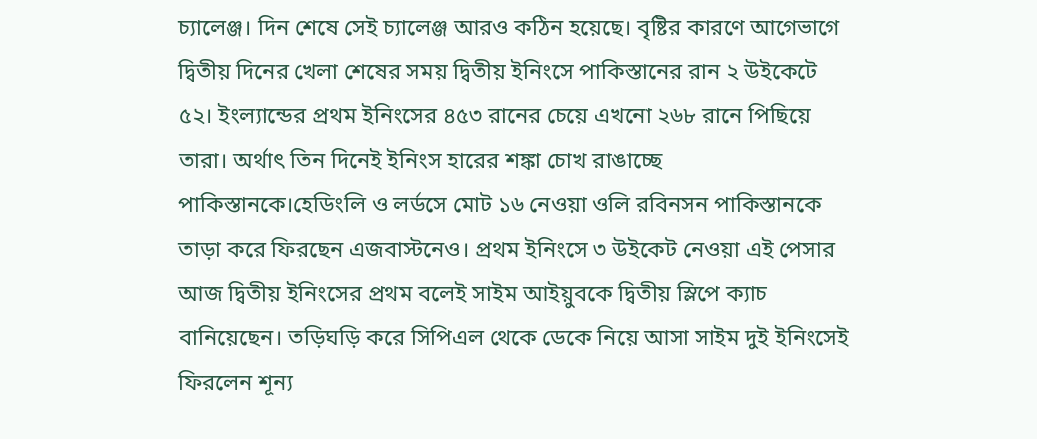চ্যালেঞ্জ। দিন শেষে সেই চ্যালেঞ্জ আরও কঠিন হয়েছে। বৃষ্টির কারণে আগেভাগে দ্বিতীয় দিনের খেলা শেষের সময় দ্বিতীয় ইনিংসে পাকিস্তানের রান ২ উইকেটে ৫২। ইংল্যান্ডের প্রথম ইনিংসের ৪৫৩ রানের চেয়ে এখনো ২৬৮ রানে পিছিয়ে তারা। অর্থাৎ তিন দিনেই ইনিংস হারের শঙ্কা চোখ রাঙাচ্ছে পাকিস্তানকে।হেডিংলি ও লর্ডসে মোট ১৬ নেওয়া ওলি রবিনসন পাকিস্তানকে তাড়া করে ফিরছেন এজবাস্টনেও। প্রথম ইনিংসে ৩ উইকেট নেওয়া এই পেসার আজ দ্বিতীয় ইনিংসের প্রথম বলেই সাইম আইয়ুবকে দ্বিতীয় স্লিপে ক্যাচ বানিয়েছেন। তড়িঘড়ি করে সিপিএল থেকে ডেকে নিয়ে আসা সাইম দুই ইনিংসেই ফিরলেন শূন্য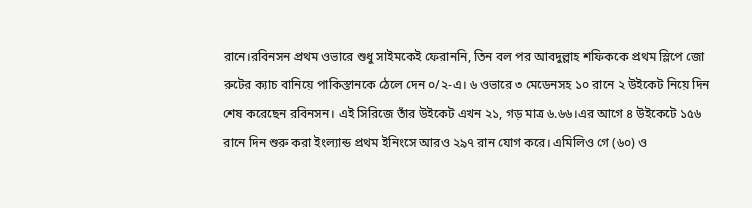রানে।রবিনসন প্রথম ওভারে শুধু সাইমকেই ফেরাননি, তিন বল পর আবদুল্লাহ শফিককে প্রথম স্লিপে জো রুটের ক্যাচ বানিয়ে পাকিস্তানকে ঠেলে দেন ০/২-এ। ৬ ওভারে ৩ মেডেনসহ ১০ রানে ২ উইকেট নিয়ে দিন শেষ করেছেন রবিনসন। এই সিরিজে তাঁর উইকেট এখন ২১, গড় মাত্র ৬.৬৬।এর আগে ৪ উইকেটে ১৫৬ রানে দিন শুরু করা ইংল্যান্ড প্রথম ইনিংসে আরও ২৯৭ রান যোগ করে। এমিলিও গে (৬০) ও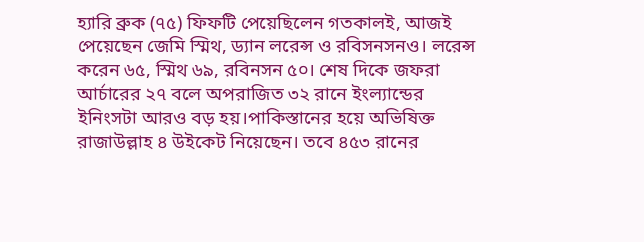হ্যারি ব্রুক (৭৫) ফিফটি পেয়েছিলেন গতকালই, আজই পেয়েছেন জেমি স্মিথ, ড্যান লরেন্স ও রবিসনসনও। লরেন্স করেন ৬৫, স্মিথ ৬৯, রবিনসন ৫০। শেষ দিকে জফরা আর্চারের ২৭ বলে অপরাজিত ৩২ রানে ইংল্যান্ডের ইনিংসটা আরও বড় হয়।পাকিস্তানের হয়ে অভিষিক্ত রাজাউল্লাহ ৪ উইকেট নিয়েছেন। তবে ৪৫৩ রানের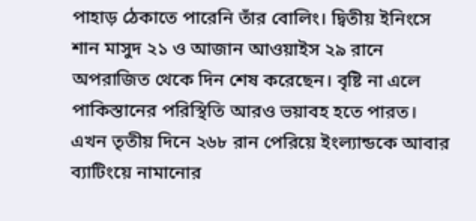পাহাড় ঠেকাতে পারেনি তাঁর বোলিং। দ্বিতীয় ইনিংসে শান মাসুদ ২১ ও আজান আওয়াইস ২৯ রানে অপরাজিত থেকে দিন শেষ করেছেন। বৃষ্টি না এলে পাকিস্তানের পরিস্থিতি আরও ভয়াবহ হতে পারত। এখন তৃতীয় দিনে ২৬৮ রান পেরিয়ে ইংল্যান্ডকে আবার ব্যাটিংয়ে নামানোর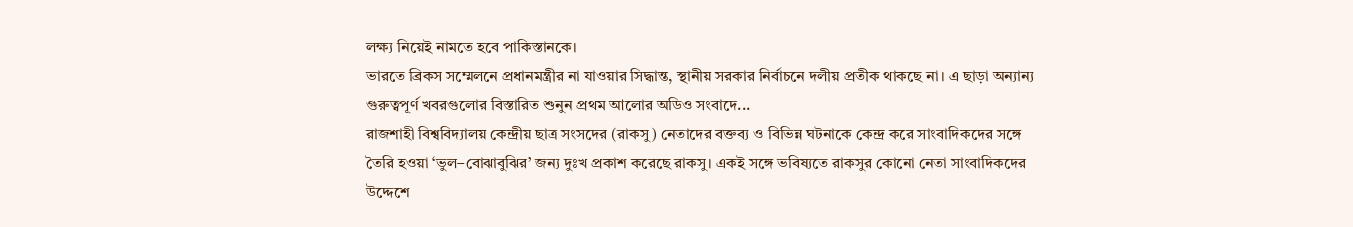লক্ষ্য নিয়েই নামতে হবে পাকিস্তানকে।
ভারতে ব্রিকস সম্মেলনে প্রধানমন্ত্রীর না যাওয়ার সিদ্ধান্ত, স্থানীয় সরকার নির্বাচনে দলীয় প্রতীক থাকছে না। এ ছাড়া অন্যান্য গুরুত্বপূর্ণ খবরগুলোর বিস্তারিত শুনুন প্রথম আলোর অডিও সংবাদে...
রাজশাহী বিশ্ববিদ্যালয় কেন্দ্রীয় ছাত্র সংসদের (রাকসু) নেতাদের বক্তব্য ও বিভিন্ন ঘটনাকে কেন্দ্র করে সাংবাদিকদের সঙ্গে তৈরি হওয়া ‘ভুল–বোঝাবুঝির’ জন্য দুঃখ প্রকাশ করেছে রাকসু। একই সঙ্গে ভবিষ্যতে রাকসুর কোনো নেতা সাংবাদিকদের উদ্দেশে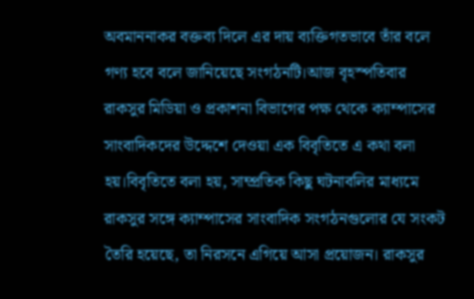অবমাননাকর বক্তব্য দিলে এর দায় ব্যক্তিগতভাবে তাঁর বলে গণ্য হবে বলে জানিয়েছে সংগঠনটি।আজ বৃহস্পতিবার রাকসুর মিডিয়া ও প্রকাশনা বিভাগের পক্ষ থেকে ক্যাম্পাসের সাংবাদিকদের উদ্দেশে দেওয়া এক বিবৃতিতে এ কথা বলা হয়।বিবৃতিতে বলা হয়, সাম্প্রতিক কিছু ঘটনাবলির মাধ্যমে রাকসুর সঙ্গে ক্যাম্পাসের সাংবাদিক সংগঠনগুলোর যে সংকট তৈরি হয়েছে, তা নিরসনে এগিয়ে আসা প্রয়োজন। রাকসুর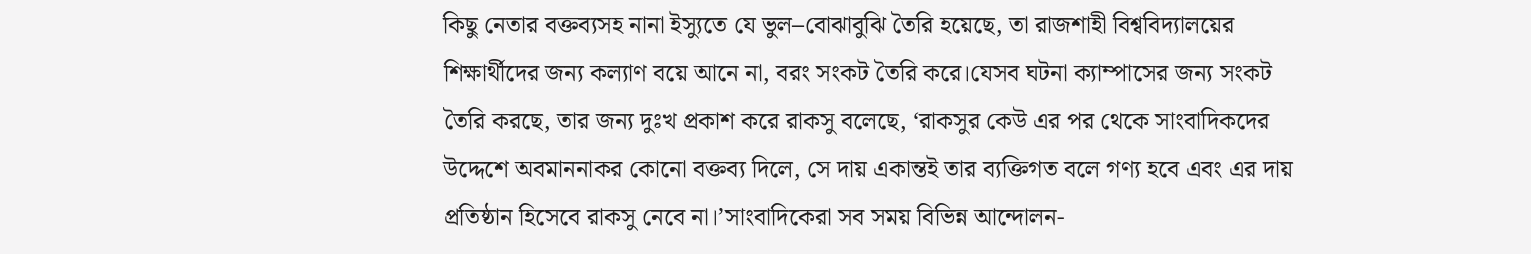কিছু নেতার বক্তব্যসহ নানা ইস্যুতে যে ভুল–বোঝাবুঝি তৈরি হয়েছে, তা রাজশাহী বিশ্ববিদ্যালয়ের শিক্ষার্থীদের জন্য কল্যাণ বয়ে আনে না, বরং সংকট তৈরি করে।যেসব ঘটনা ক্যাম্পাসের জন্য সংকট তৈরি করছে, তার জন্য দুঃখ প্রকাশ করে রাকসু বলেছে, ‘রাকসুর কেউ এর পর থেকে সাংবাদিকদের উদ্দেশে অবমাননাকর কোনো বক্তব্য দিলে, সে দায় একান্তই তার ব্যক্তিগত বলে গণ্য হবে এবং এর দায় প্রতিষ্ঠান হিসেবে রাকসু নেবে না।’সাংবাদিকেরা সব সময় বিভিন্ন আন্দোলন-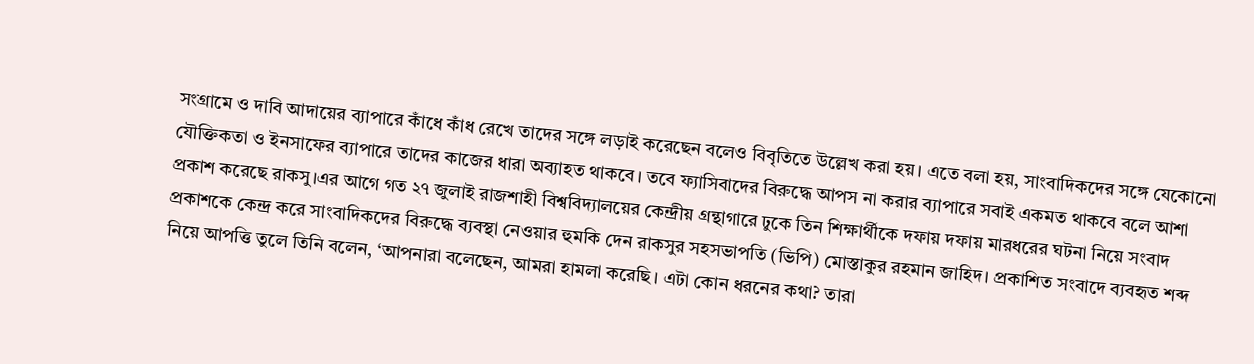সংগ্রামে ও দাবি আদায়ের ব্যাপারে কাঁধে কাঁধ রেখে তাদের সঙ্গে লড়াই করেছেন বলেও বিবৃতিতে উল্লেখ করা হয়। এতে বলা হয়, সাংবাদিকদের সঙ্গে যেকোনো যৌক্তিকতা ও ইনসাফের ব্যাপারে তাদের কাজের ধারা অব্যাহত থাকবে। তবে ফ্যাসিবাদের বিরুদ্ধে আপস না করার ব্যাপারে সবাই একমত থাকবে বলে আশা প্রকাশ করেছে রাকসু।এর আগে গত ২৭ জুলাই রাজশাহী বিশ্ববিদ্যালয়ের কেন্দ্রীয় গ্রন্থাগারে ঢুকে তিন শিক্ষার্থীকে দফায় দফায় মারধরের ঘটনা নিয়ে সংবাদ প্রকাশকে কেন্দ্র করে সাংবাদিকদের বিরুদ্ধে ব্যবস্থা নেওয়ার হুমকি দেন রাকসুর সহসভাপতি (ভিপি) মোস্তাকুর রহমান জাহিদ। প্রকাশিত সংবাদে ব্যবহৃত শব্দ নিয়ে আপত্তি তুলে তিনি বলেন, ‘আপনারা বলেছেন, আমরা হামলা করেছি। এটা কোন ধরনের কথা? তারা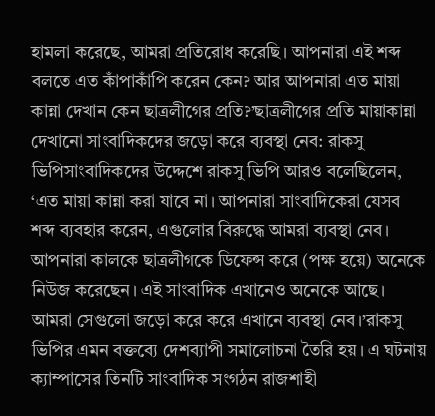হামলা করেছে, আমরা প্রতিরোধ করেছি। আপনারা এই শব্দ বলতে এত কাঁপাকাঁপি করেন কেন? আর আপনারা এত মায়া কান্না দেখান কেন ছাত্রলীগের প্রতি?’ছাত্রলীগের প্রতি মায়াকান্না দেখানো সাংবাদিকদের জড়ো করে ব্যবস্থা নেব: রাকসু ভিপিসাংবাদিকদের উদ্দেশে রাকসু ভিপি আরও বলেছিলেন, ‘এত মায়া কান্না করা যাবে না। আপনারা সাংবাদিকেরা যেসব শব্দ ব্যবহার করেন, এগুলোর বিরুদ্ধে আমরা ব্যবস্থা নেব। আপনারা কালকে ছাত্রলীগকে ডিফেন্স করে (পক্ষ হয়ে) অনেকে নিউজ করেছেন। এই সাংবাদিক এখানেও অনেকে আছে। আমরা সেগুলো জড়ো করে করে এখানে ব্যবস্থা নেব।’রাকসু ভিপির এমন বক্তব্যে দেশব্যাপী সমালোচনা তৈরি হয়। এ ঘটনায় ক্যাম্পাসের তিনটি সাংবাদিক সংগঠন রাজশাহী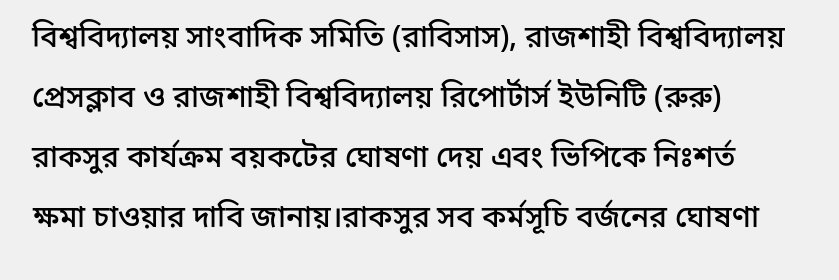বিশ্ববিদ্যালয় সাংবাদিক সমিতি (রাবিসাস), রাজশাহী বিশ্ববিদ্যালয় প্রেসক্লাব ও রাজশাহী বিশ্ববিদ্যালয় রিপোর্টার্স ইউনিটি (রুরু) রাকসুর কার্যক্রম বয়কটের ঘোষণা দেয় এবং ভিপিকে নিঃশর্ত ক্ষমা চাওয়ার দাবি জানায়।রাকসুর সব কর্মসূচি বর্জনের ঘোষণা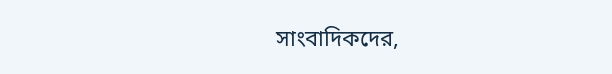সাংবাদিকদের,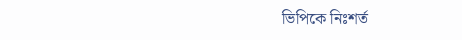ভিপিকে নিঃশর্ত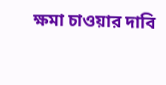ক্ষমা চাওয়ার দাবি